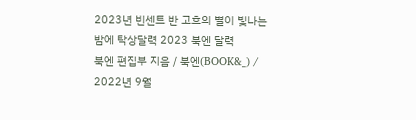2023년 빈센트 반 고흐의 별이 빛나는 밤에 탁상달력 2023 북엔 달력
북엔 편집부 지음 / 북엔(BOOK&_) / 2022년 9월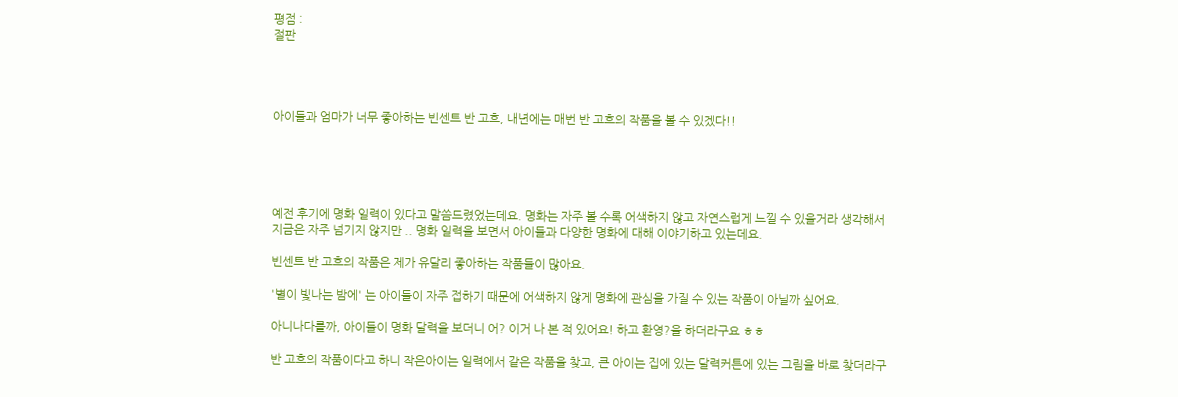평점 :
절판




아이들과 엄마가 너무 좋아하는 빈센트 반 고흐, 내년에는 매번 반 고흐의 작품을 볼 수 있겠다!!





예전 후기에 명화 일력이 있다고 말씀드렸었는데요. 명화는 자주 볼 수록 어색하지 않고 자연스럽게 느낄 수 있을거라 생각해서 지금은 자주 넘기지 않지만 .. 명화 일력을 보면서 아이들과 다양한 명화에 대해 이야기하고 있는데요.

빈센트 반 고흐의 작품은 제가 유달리 좋아하는 작품들이 많아요.

'별이 빛나는 밤에' 는 아이들이 자주 접하기 때문에 어색하지 않게 명화에 관심을 가질 수 있는 작품이 아닐까 싶어요.

아니나다를까, 아이들이 명화 달력을 보더니 어? 이거 나 본 적 있어요! 하고 환영?을 하더라구요 ㅎㅎ

반 고흐의 작품이다고 하니 작은아이는 일력에서 같은 작품을 찾고, 큰 아이는 집에 있는 달력커튼에 있는 그림을 바로 찾더라구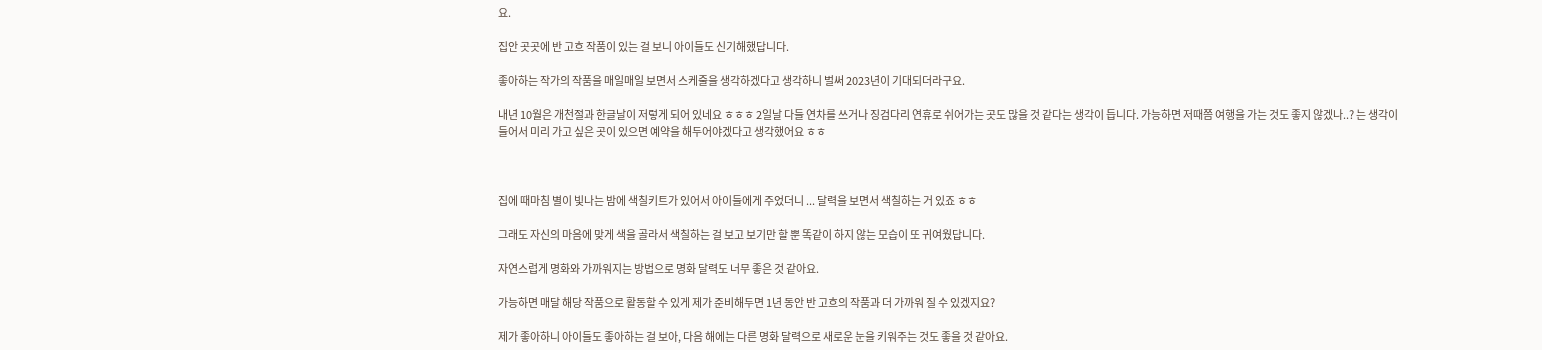요.

집안 곳곳에 반 고흐 작품이 있는 걸 보니 아이들도 신기해했답니다.

좋아하는 작가의 작품을 매일매일 보면서 스케줄을 생각하겠다고 생각하니 벌써 2023년이 기대되더라구요.

내년 10월은 개천절과 한글날이 저렇게 되어 있네요 ㅎㅎㅎ 2일날 다들 연차를 쓰거나 징검다리 연휴로 쉬어가는 곳도 많을 것 같다는 생각이 듭니다. 가능하면 저때쯤 여행을 가는 것도 좋지 않겠나..? 는 생각이 들어서 미리 가고 싶은 곳이 있으면 예약을 해두어야겠다고 생각했어요 ㅎㅎ



집에 때마침 별이 빛나는 밤에 색칠키트가 있어서 아이들에게 주었더니 ... 달력을 보면서 색칠하는 거 있죠 ㅎㅎ

그래도 자신의 마음에 맞게 색을 골라서 색칠하는 걸 보고 보기만 할 뿐 똑같이 하지 않는 모습이 또 귀여웠답니다.

자연스럽게 명화와 가까워지는 방법으로 명화 달력도 너무 좋은 것 같아요.

가능하면 매달 해당 작품으로 활동할 수 있게 제가 준비해두면 1년 동안 반 고흐의 작품과 더 가까워 질 수 있겠지요?

제가 좋아하니 아이들도 좋아하는 걸 보아, 다음 해에는 다른 명화 달력으로 새로운 눈을 키워주는 것도 좋을 것 같아요.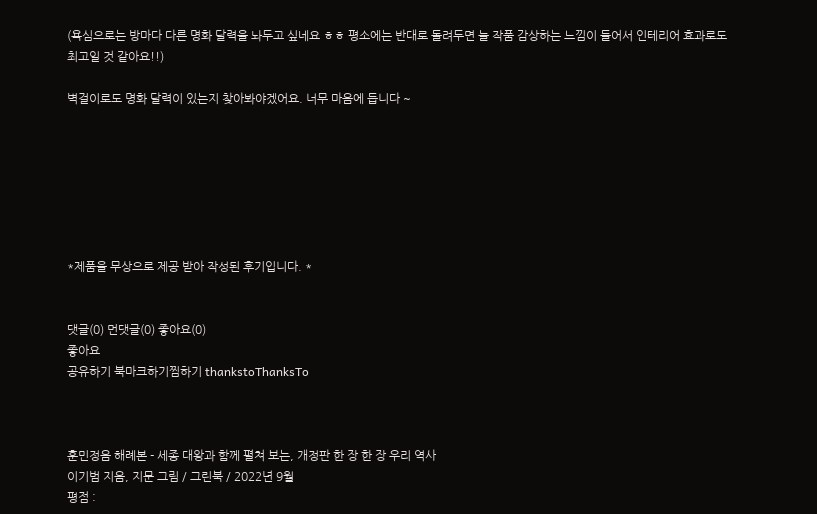(욕심으로는 방마다 다른 명화 달력을 놔두고 싶네요 ㅎㅎ 평소에는 반대로 돌려두면 늘 작품 감상하는 느낌이 들어서 인테리어 효과로도 최고일 것 같아요!!)

벽걸이로도 명화 달력이 있는지 찾아봐야겠어요. 너무 마음에 듭니다 ~







*제품을 무상으로 제공 받아 작성된 후기입니다. *


댓글(0) 먼댓글(0) 좋아요(0)
좋아요
공유하기 북마크하기찜하기 thankstoThanksTo



훈민정음 해례본 - 세종 대왕과 함께 펼쳐 보는, 개정판 한 장 한 장 우리 역사
이기범 지음, 지문 그림 / 그린북 / 2022년 9월
평점 :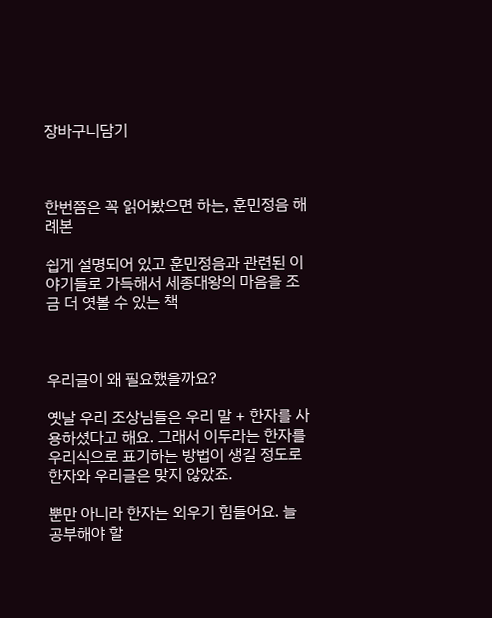장바구니담기



한번쯤은 꼭 읽어봤으면 하는, 훈민정음 해례본

쉽게 설명되어 있고 훈민정음과 관련된 이야기들로 가득해서 세종대왕의 마음을 조금 더 엿볼 수 있는 책



우리글이 왜 필요했을까요?

옛날 우리 조상님들은 우리 말 + 한자를 사용하셨다고 해요. 그래서 이두라는 한자를 우리식으로 표기하는 방법이 생길 정도로 한자와 우리글은 맞지 않았죠.

뿐만 아니라 한자는 외우기 힘들어요. 늘 공부해야 할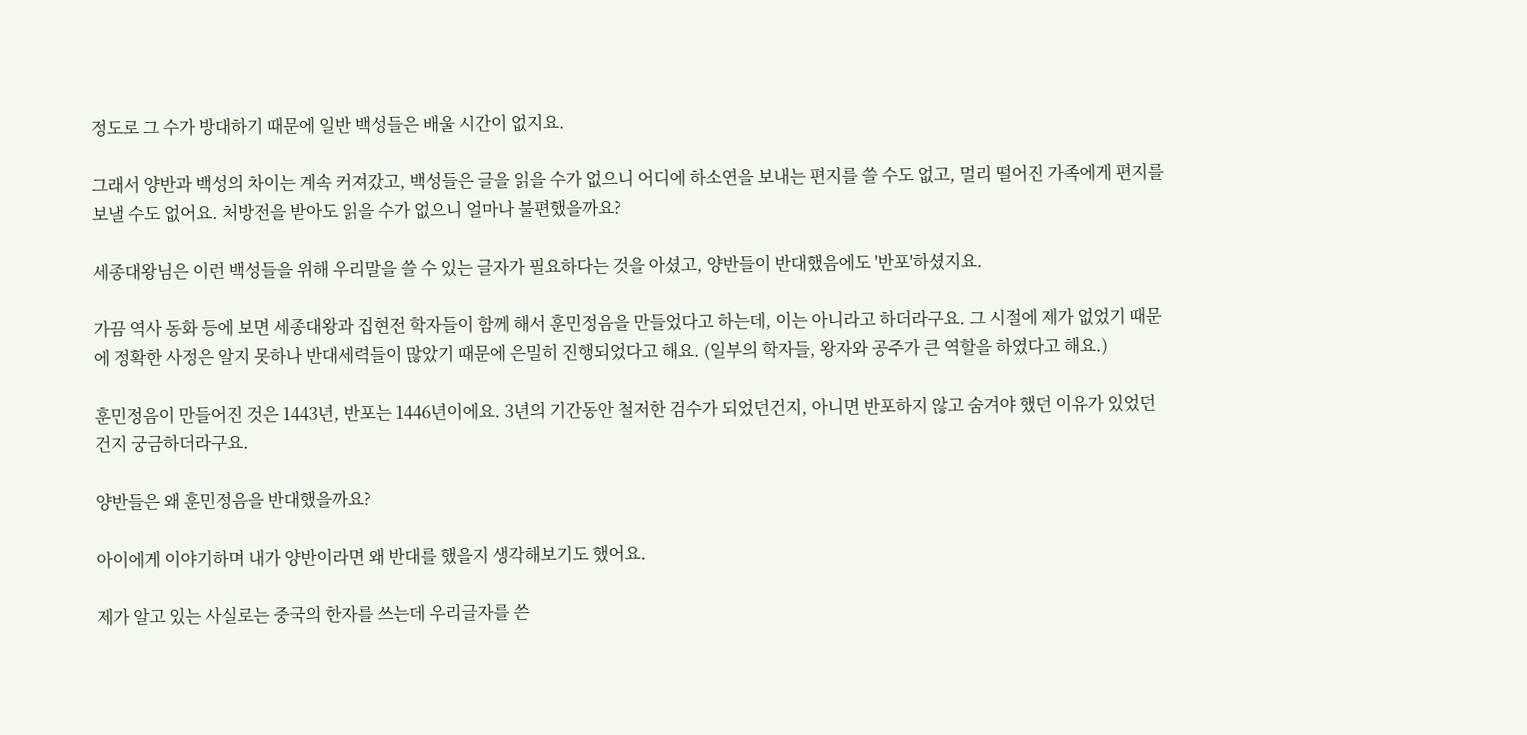정도로 그 수가 방대하기 때문에 일반 백성들은 배울 시간이 없지요.

그래서 양반과 백성의 차이는 계속 커져갔고, 백성들은 글을 읽을 수가 없으니 어디에 하소연을 보내는 편지를 쓸 수도 없고, 멀리 떨어진 가족에게 편지를 보낼 수도 없어요. 처방전을 받아도 읽을 수가 없으니 얼마나 불편했을까요?

세종대왕님은 이런 백성들을 위해 우리말을 쓸 수 있는 글자가 필요하다는 것을 아셨고, 양반들이 반대했음에도 '반포'하셨지요.

가끔 역사 동화 등에 보면 세종대왕과 집현전 학자들이 함께 해서 훈민정음을 만들었다고 하는데, 이는 아니라고 하더라구요. 그 시절에 제가 없었기 때문에 정확한 사정은 알지 못하나 반대세력들이 많았기 때문에 은밀히 진행되었다고 해요. (일부의 학자들, 왕자와 공주가 큰 역할을 하였다고 해요.)

훈민정음이 만들어진 것은 1443년, 반포는 1446년이에요. 3년의 기간동안 철저한 검수가 되었던건지, 아니면 반포하지 않고 숨겨야 했던 이유가 있었던 건지 궁금하더라구요.

양반들은 왜 훈민정음을 반대했을까요?

아이에게 이야기하며 내가 양반이라면 왜 반대를 했을지 생각해보기도 했어요.

제가 알고 있는 사실로는 중국의 한자를 쓰는데 우리글자를 쓴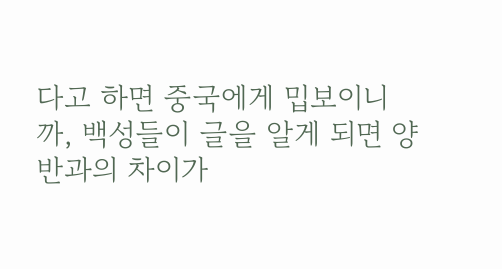다고 하면 중국에게 밉보이니까, 백성들이 글을 알게 되면 양반과의 차이가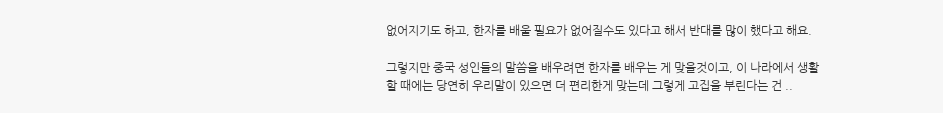없어지기도 하고, 한자를 배울 필요가 없어질수도 있다고 해서 반대를 많이 했다고 해요.

그렇지만 중국 성인들의 말씀을 배우려면 한자를 배우는 게 맞을것이고, 이 나라에서 생활할 때에는 당연히 우리말이 있으면 더 편리한게 맞는데 그렇게 고집을 부린다는 건 ..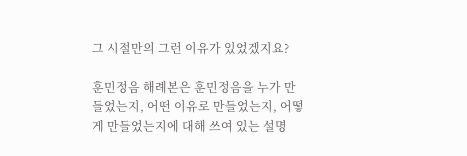그 시절만의 그런 이유가 있었겠지요?

훈민정음 해례본은 훈민정음을 누가 만들었는지, 어떤 이유로 만들었는지, 어떻게 만들었는지에 대해 쓰여 있는 설명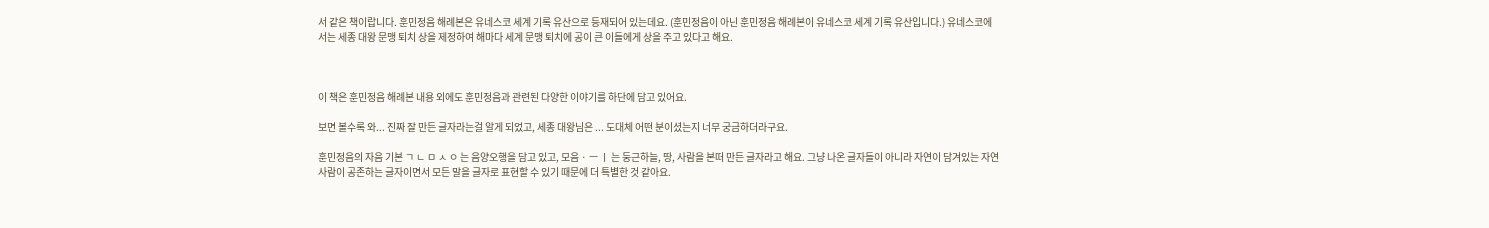서 같은 책이랍니다. 훈민정음 해례본은 유네스코 세계 기록 유산으로 등재되어 있는데요. (훈민정음이 아닌 훈민정음 해례본이 유네스코 세계 기록 유산입니다.) 유네스코에서는 세종 대왕 문맹 퇴치 상을 제정하여 해마다 세계 문맹 퇴치에 공이 큰 이들에게 상을 주고 있다고 해요.



이 책은 훈민정음 해례본 내용 외에도 훈민정음과 관련된 다양한 이야기를 하단에 담고 있어요.

보면 볼수록 와... 진짜 잘 만든 글자라는걸 알게 되었고, 세종 대왕님은 ... 도대체 어떤 분이셨는지 너무 궁금하더라구요.

훈민정음의 자음 기본 ㄱ ㄴ ㅁ ㅅ ㅇ 는 음양오행을 담고 있고, 모음 · ㅡ ㅣ 는 둥근하늘, 땅, 사람을 본떠 만든 글자라고 해요. 그냥 나온 글자들이 아니라 자연이 담겨있는 자연 사람이 공존하는 글자이면서 모든 말을 글자로 표현할 수 있기 때문에 더 특별한 것 같아요.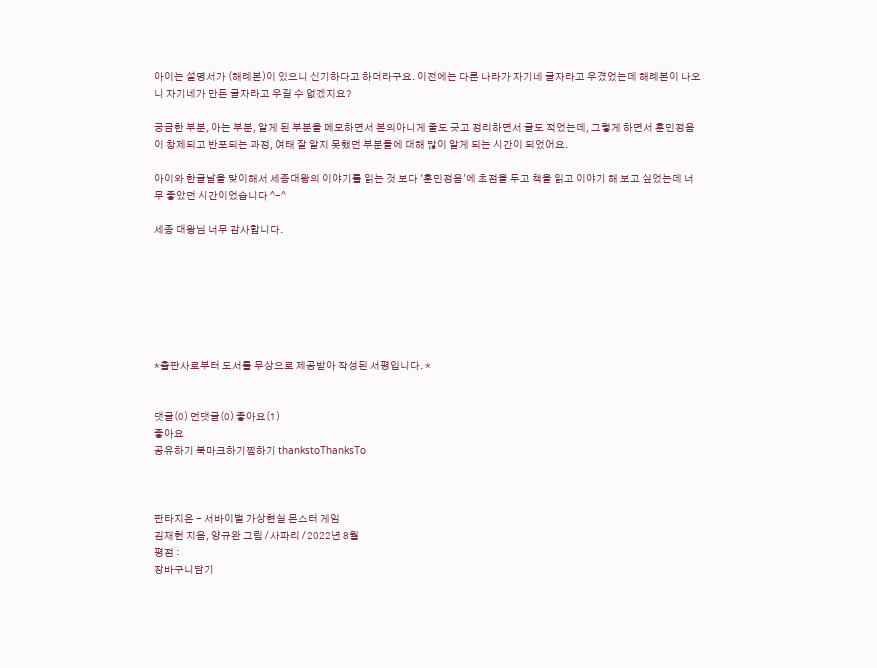아이는 설명서가 (해례본)이 있으니 신기하다고 하더라구요. 이전에는 다른 나라가 자기네 글자라고 우겼었는데 해례본이 나오니 자기네가 만든 글자라고 우길 수 없겠지요?

궁금한 부분, 아는 부분, 알게 된 부분을 메모하면서 본의아니게 줄도 긋고 정리하면서 글도 적었는데, 그렇게 하면서 훈민정음이 창제되고 반포되는 과정, 여태 잘 알지 못했던 부분들에 대해 많이 알게 되는 시간이 되었어요.

아이와 한글날을 맞이해서 세종대왕의 이야기를 읽는 것 보다 '훈민정음'에 초점을 두고 책을 읽고 이야기 해 보고 싶었는데 너무 좋았던 시간이었습니다 ^-^

세종 대왕님 너무 감사합니다.







*출판사로부터 도서를 무상으로 제공받아 작성된 서평입니다. *


댓글(0) 먼댓글(0) 좋아요(1)
좋아요
공유하기 북마크하기찜하기 thankstoThanksTo



판타지온 - 서바이벌 가상현실 몬스터 게임
김재헌 지음, 양규완 그림 / 사파리 / 2022년 8월
평점 :
장바구니담기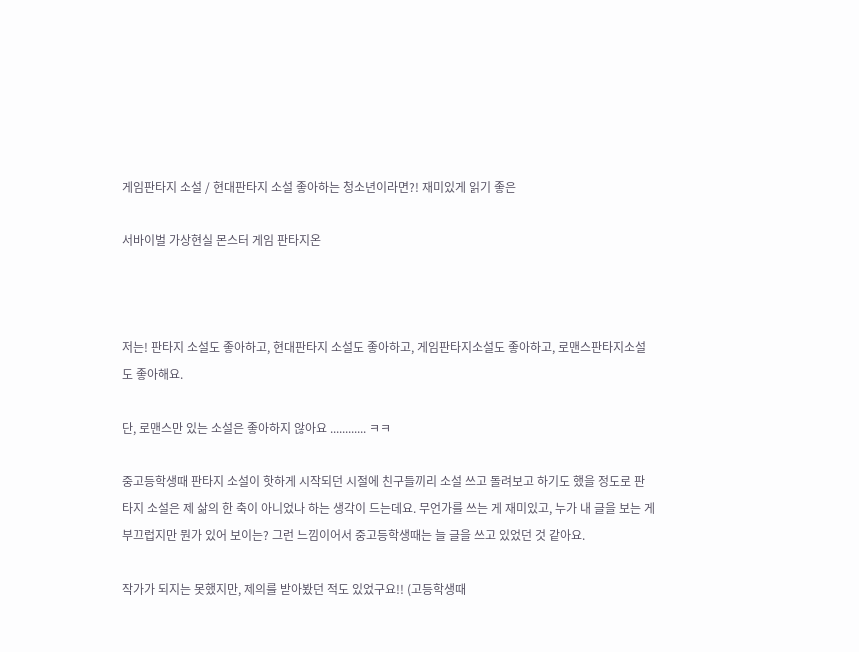게임판타지 소설 / 현대판타지 소설 좋아하는 청소년이라면?! 재미있게 읽기 좋은

서바이벌 가상현실 몬스터 게임 판타지온



저는! 판타지 소설도 좋아하고, 현대판타지 소설도 좋아하고, 게임판타지소설도 좋아하고, 로맨스판타지소설도 좋아해요.

단, 로맨스만 있는 소설은 좋아하지 않아요 ............ ㅋㅋ

중고등학생때 판타지 소설이 핫하게 시작되던 시절에 친구들끼리 소설 쓰고 돌려보고 하기도 했을 정도로 판타지 소설은 제 삶의 한 축이 아니었나 하는 생각이 드는데요. 무언가를 쓰는 게 재미있고, 누가 내 글을 보는 게 부끄럽지만 뭔가 있어 보이는? 그런 느낌이어서 중고등학생때는 늘 글을 쓰고 있었던 것 같아요.

작가가 되지는 못했지만, 제의를 받아봤던 적도 있었구요!! (고등학생때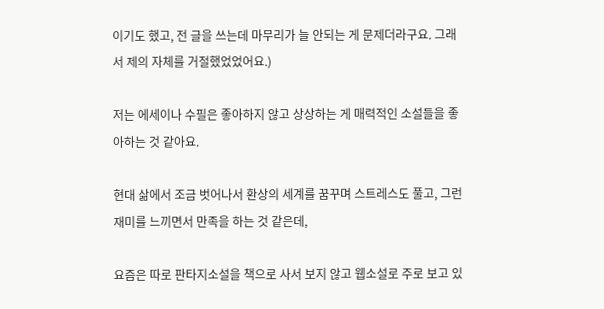이기도 했고, 전 글을 쓰는데 마무리가 늘 안되는 게 문제더라구요. 그래서 제의 자체를 거절했었었어요.)

저는 에세이나 수필은 좋아하지 않고 상상하는 게 매력적인 소설들을 좋아하는 것 같아요.

현대 삶에서 조금 벗어나서 환상의 세계를 꿈꾸며 스트레스도 풀고, 그런 재미를 느끼면서 만족을 하는 것 같은데,

요즘은 따로 판타지소설을 책으로 사서 보지 않고 웹소설로 주로 보고 있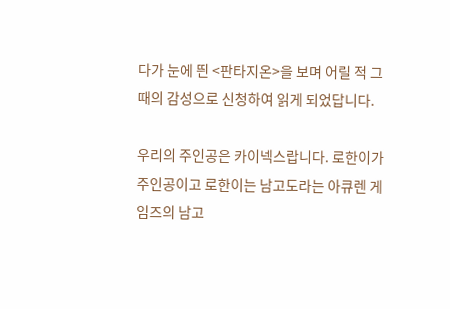다가 눈에 띈 <판타지온>을 보며 어릴 적 그 때의 감성으로 신청하여 읽게 되었답니다.

우리의 주인공은 카이넥스랍니다. 로한이가 주인공이고 로한이는 남고도라는 아큐렌 게임즈의 남고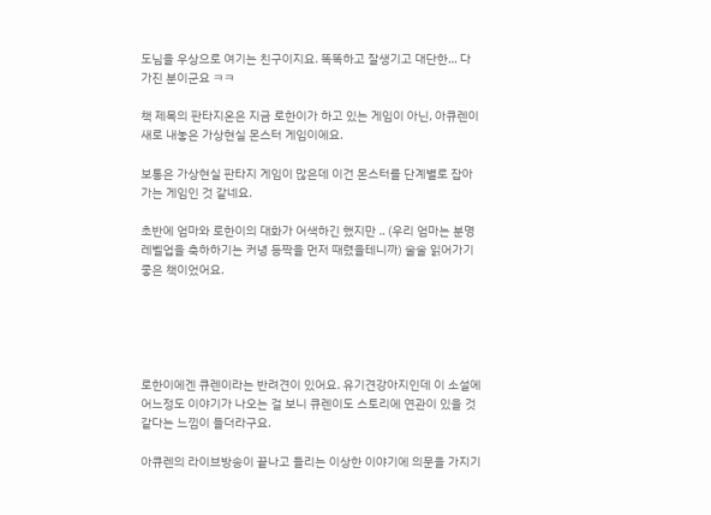도님을 우상으로 여기는 친구이지요. 똑똑하고 잘생기고 대단한... 다 가진 분이군요 ㅋㅋ

책 제목의 판타지온은 지금 로한이가 하고 있는 게임이 아닌, 아큐렌이 새로 내놓은 가상현실 몬스터 게임이에요.

보통은 가상현실 판타지 게임이 많은데 이건 몬스터를 단계별로 잡아가는 게임인 것 같네요.

초반에 엄마와 로한이의 대화가 어색하긴 했지만 .. (우리 엄마는 분명 레벨업을 축하하기는 커녕 등짝을 먼저 때렸을테니까) 술술 읽어가기 좋은 책이었어요.





로한이에겐 큐렌이라는 반려견이 있어요. 유기견강아지인데 이 소설에 어느정도 이야기가 나오는 걸 보니 큐렌이도 스토리에 연관이 있을 것 같다는 느낌이 들더라구요.

아큐렌의 라이브방송이 끝나고 들리는 이상한 이야기에 의문을 가지기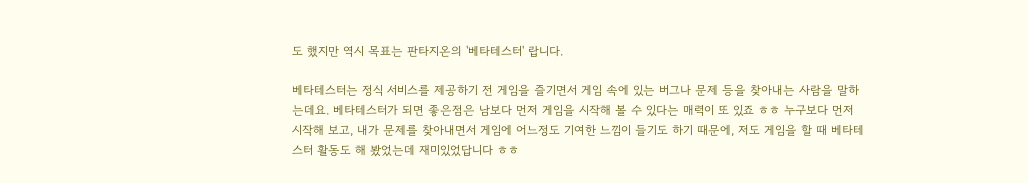도 했지만 역시 목표는 판타지온의 '베타테스터' 랍니다.

베타테스터는 정식 서비스를 제공하기 전 게임을 즐기면서 게임 속에 있는 버그나 문제 등을 찾아내는 사람을 말하는데요. 베타테스터가 되면 좋은점은 남보다 먼저 게임을 시작해 볼 수 있다는 매력이 또 있죠 ㅎㅎ 누구보다 먼저 시작해 보고, 내가 문제를 찾아내면서 게임에 어느정도 기여한 느낌이 들기도 하기 때문에, 저도 게임을 할 때 베타테스터 활동도 해 봤었는데 재미있었답니다 ㅎㅎ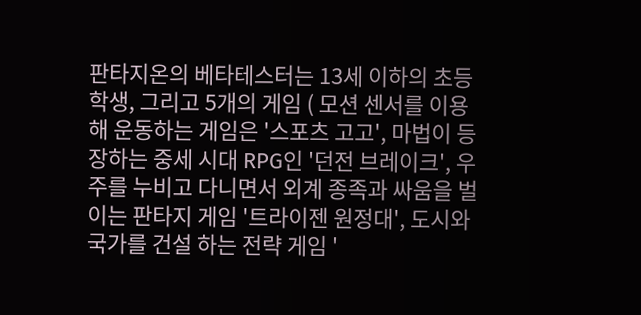판타지온의 베타테스터는 13세 이하의 초등학생, 그리고 5개의 게임 ( 모션 센서를 이용해 운동하는 게임은 '스포츠 고고', 마법이 등장하는 중세 시대 RPG인 '던전 브레이크', 우주를 누비고 다니면서 외계 종족과 싸움을 벌이는 판타지 게임 '트라이젠 원정대', 도시와 국가를 건설 하는 전략 게임 '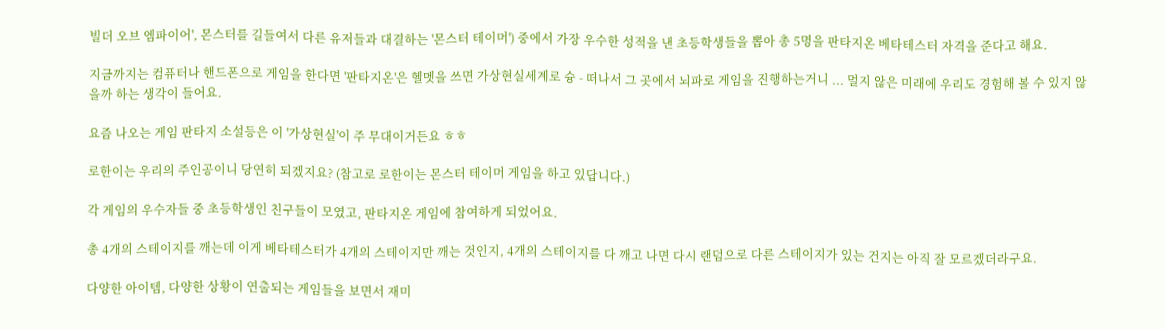빌더 오브 엠파이어', 몬스터를 길들여서 다른 유저들과 대결하는 '몬스터 테이머') 중에서 가장 우수한 성적을 낸 초등학생들을 뽑아 총 5명을 판타지온 베타테스터 자격을 준다고 해요.

지금까지는 컴퓨터나 핸드폰으로 게임을 한다면 '판타지온'은 헬멧을 쓰면 가상현실세계로 슝 - 떠나서 그 곳에서 뇌파로 게임을 진행하는거니 ... 멀지 않은 미래에 우리도 경험해 볼 수 있지 않을까 하는 생각이 들어요.

요즘 나오는 게임 판타지 소설등은 이 '가상현실'이 주 무대이거든요 ㅎㅎ

로한이는 우리의 주인공이니 당연히 되겠지요? (참고로 로한이는 몬스터 테이머 게임을 하고 있답니다.)

각 게임의 우수자들 중 초등학생인 친구들이 모였고, 판타지온 게임에 참여하게 되었어요.

총 4개의 스테이지를 깨는데 이게 베타테스터가 4개의 스테이지만 깨는 것인지, 4개의 스테이지를 다 깨고 나면 다시 랜덤으로 다른 스테이지가 있는 건지는 아직 잘 모르겠더라구요.

다양한 아이템, 다양한 상황이 연출되는 게임들을 보면서 재미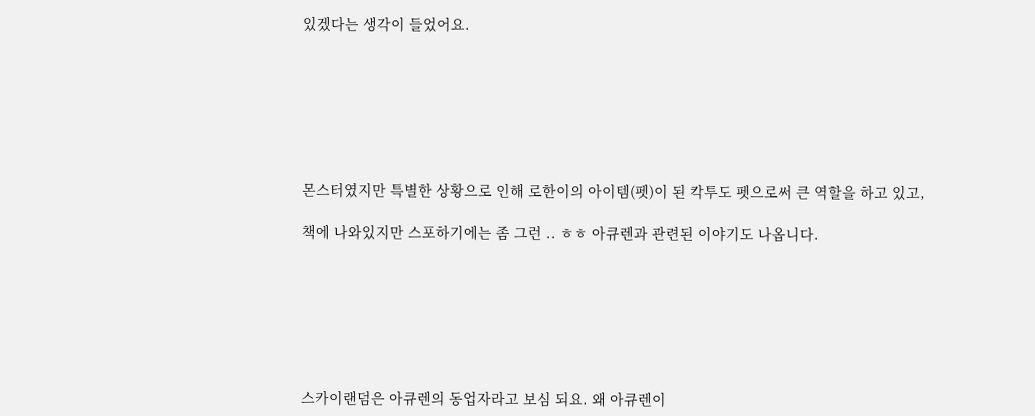있겠다는 생각이 들었어요.







몬스터였지만 특별한 상황으로 인해 로한이의 아이템(펫)이 된 칵투도 펫으로써 큰 역할을 하고 있고,

책에 나와있지만 스포하기에는 좀 그런 .. ㅎㅎ 아큐렌과 관련된 이야기도 나옵니다.







스카이랜덤은 아큐렌의 동업자라고 보심 되요. 왜 아큐렌이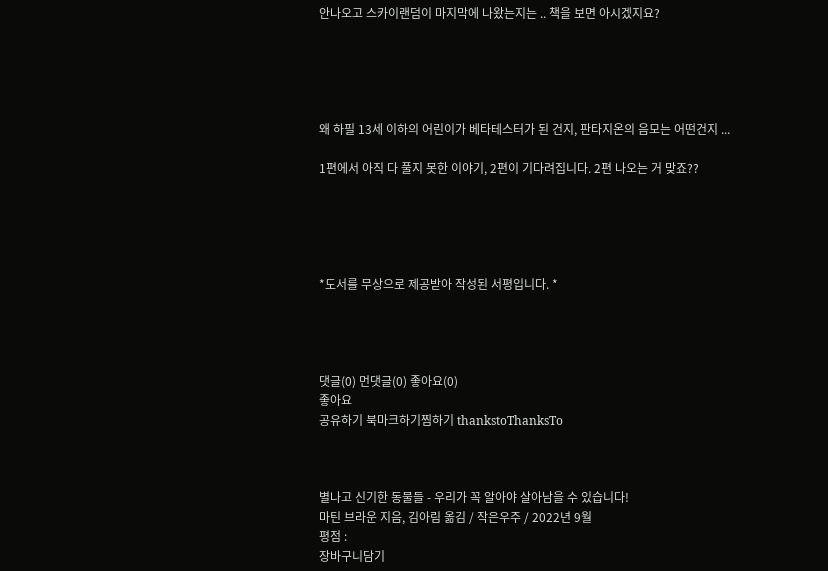안나오고 스카이랜덤이 마지막에 나왔는지는 .. 책을 보면 아시겠지요?





왜 하필 13세 이하의 어린이가 베타테스터가 된 건지, 판타지온의 음모는 어떤건지 ...

1편에서 아직 다 풀지 못한 이야기, 2편이 기다려집니다. 2편 나오는 거 맞죠??





*도서를 무상으로 제공받아 작성된 서평입니다. *




댓글(0) 먼댓글(0) 좋아요(0)
좋아요
공유하기 북마크하기찜하기 thankstoThanksTo



별나고 신기한 동물들 - 우리가 꼭 알아야 살아남을 수 있습니다!
마틴 브라운 지음, 김아림 옮김 / 작은우주 / 2022년 9월
평점 :
장바구니담기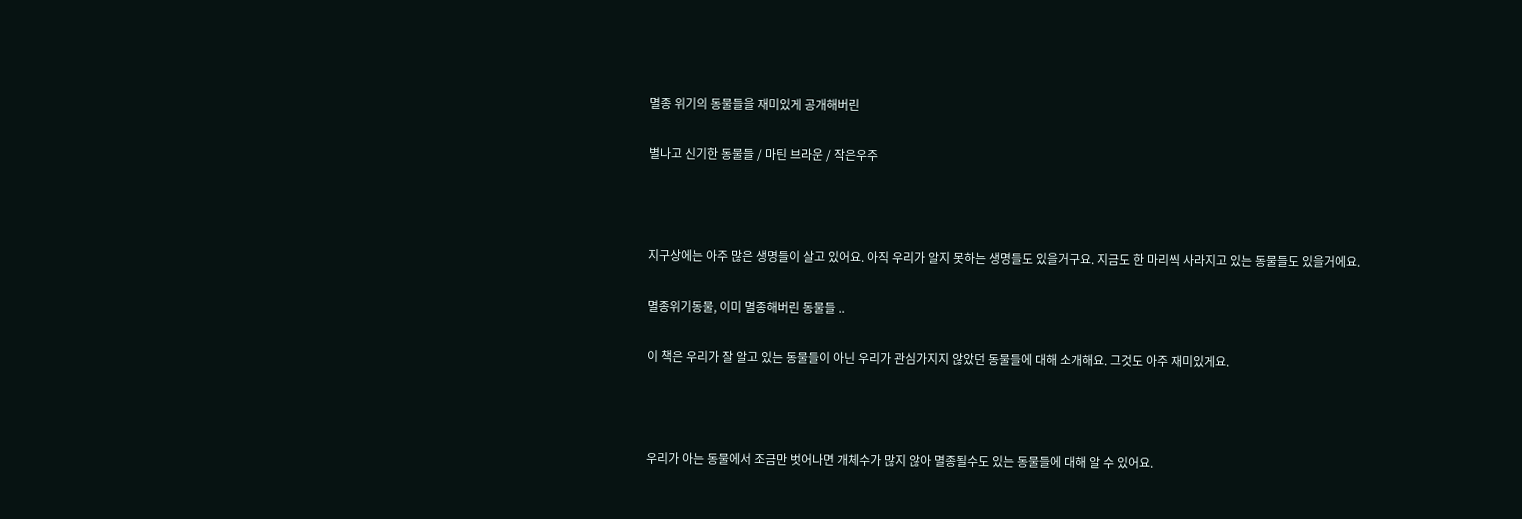멸종 위기의 동물들을 재미있게 공개해버린

별나고 신기한 동물들 / 마틴 브라운 / 작은우주



지구상에는 아주 많은 생명들이 살고 있어요. 아직 우리가 알지 못하는 생명들도 있을거구요. 지금도 한 마리씩 사라지고 있는 동물들도 있을거에요.

멸종위기동물, 이미 멸종해버린 동물들 ..

이 책은 우리가 잘 알고 있는 동물들이 아닌 우리가 관심가지지 않았던 동물들에 대해 소개해요. 그것도 아주 재미있게요.



우리가 아는 동물에서 조금만 벗어나면 개체수가 많지 않아 멸종될수도 있는 동물들에 대해 알 수 있어요.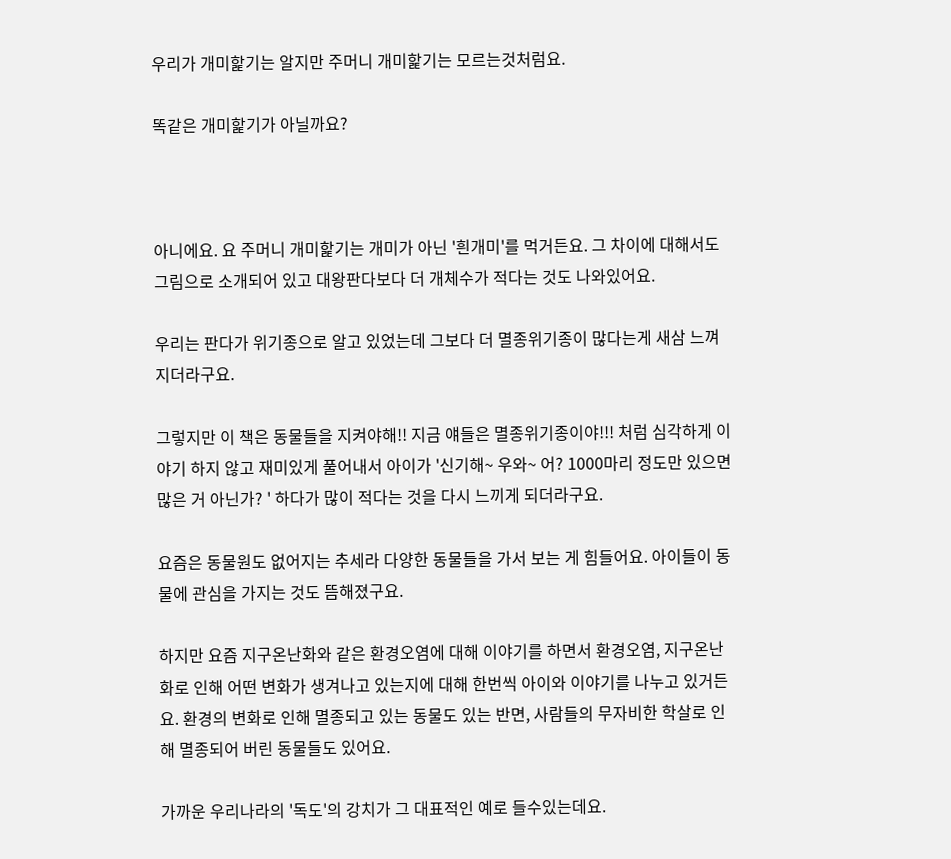우리가 개미핥기는 알지만 주머니 개미핥기는 모르는것처럼요.

똑같은 개미핥기가 아닐까요?



아니에요. 요 주머니 개미핥기는 개미가 아닌 '흰개미'를 먹거든요. 그 차이에 대해서도 그림으로 소개되어 있고 대왕판다보다 더 개체수가 적다는 것도 나와있어요.

우리는 판다가 위기종으로 알고 있었는데 그보다 더 멸종위기종이 많다는게 새삼 느껴지더라구요.

그렇지만 이 책은 동물들을 지켜야해!! 지금 얘들은 멸종위기종이야!!! 처럼 심각하게 이야기 하지 않고 재미있게 풀어내서 아이가 '신기해~ 우와~ 어? 1000마리 정도만 있으면 많은 거 아닌가? ' 하다가 많이 적다는 것을 다시 느끼게 되더라구요.

요즘은 동물원도 없어지는 추세라 다양한 동물들을 가서 보는 게 힘들어요. 아이들이 동물에 관심을 가지는 것도 뜸해졌구요.

하지만 요즘 지구온난화와 같은 환경오염에 대해 이야기를 하면서 환경오염, 지구온난화로 인해 어떤 변화가 생겨나고 있는지에 대해 한번씩 아이와 이야기를 나누고 있거든요. 환경의 변화로 인해 멸종되고 있는 동물도 있는 반면, 사람들의 무자비한 학살로 인해 멸종되어 버린 동물들도 있어요.

가까운 우리나라의 '독도'의 강치가 그 대표적인 예로 들수있는데요.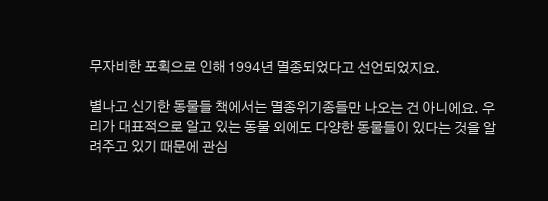무자비한 포획으로 인해 1994년 멸종되었다고 선언되었지요.

별나고 신기한 동물들 책에서는 멸종위기종들만 나오는 건 아니에요. 우리가 대표적으로 알고 있는 동물 외에도 다양한 동물들이 있다는 것을 알려주고 있기 때문에 관심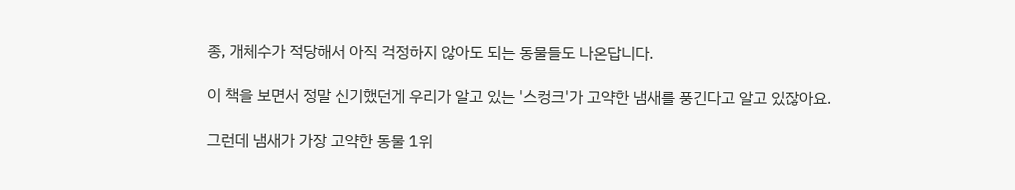종, 개체수가 적당해서 아직 걱정하지 않아도 되는 동물들도 나온답니다.

이 책을 보면서 정말 신기했던게 우리가 알고 있는 '스컹크'가 고약한 냄새를 풍긴다고 알고 있잖아요.

그런데 냄새가 가장 고약한 동물 1위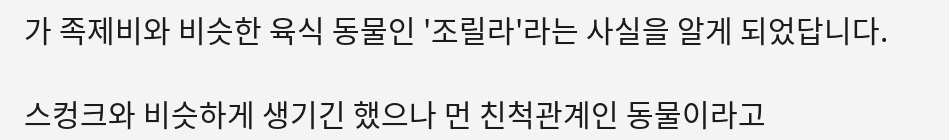가 족제비와 비슷한 육식 동물인 '조릴라'라는 사실을 알게 되었답니다.

스컹크와 비슷하게 생기긴 했으나 먼 친척관계인 동물이라고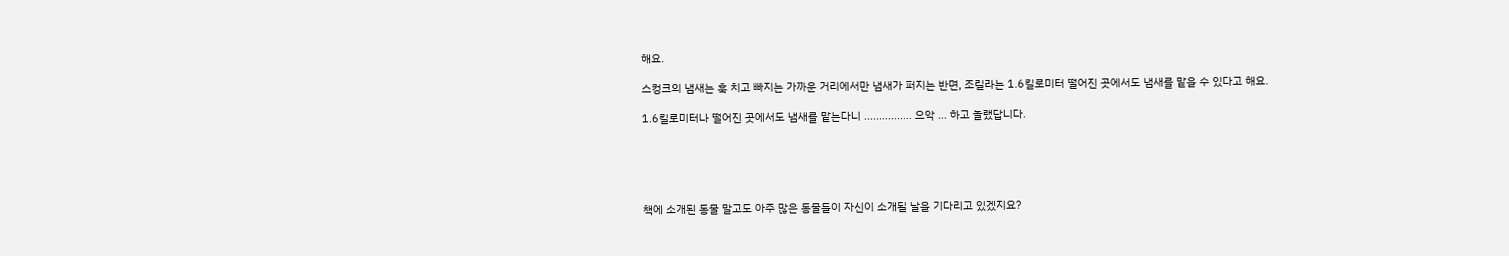해요.

스컹크의 냄새는 훅 치고 빠지는 가까운 거리에서만 냄새가 퍼지는 반면, 조릴라는 1.6킬로미터 떨어진 곳에서도 냄새를 맡을 수 있다고 해요.

1.6킬로미터나 떨어진 곳에서도 냄새를 맡는다니 ................ 으악 ... 하고 놀랬답니다.





책에 소개된 동물 말고도 아주 많은 동물들이 자신이 소개될 날을 기다리고 있겠지요?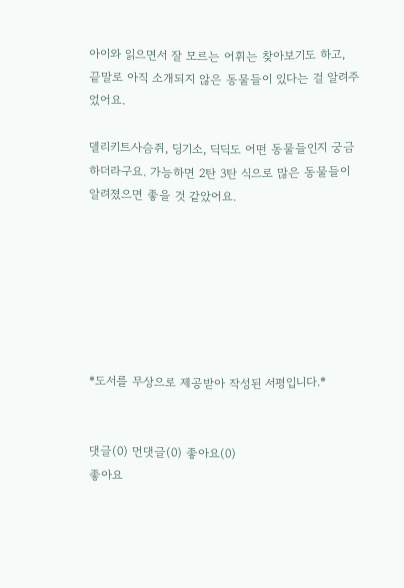아이와 읽으면서 잘 모르는 어휘는 찾아보기도 하고, 끝말로 아직 소개되지 않은 동물들이 있다는 걸 알려주었어요.

델리키트사슴쥐, 딩기소, 딕딕도 어떤 동물들인지 궁금하더라구요. 가능하면 2탄 3탄 식으로 많은 동물들이 알려졌으면 좋을 것 같았어요.







*도서를 무상으로 제공받아 작성된 서평입니다.*


댓글(0) 먼댓글(0) 좋아요(0)
좋아요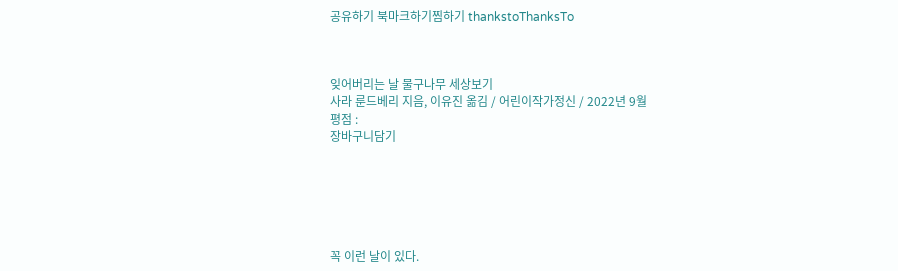공유하기 북마크하기찜하기 thankstoThanksTo



잊어버리는 날 물구나무 세상보기
사라 룬드베리 지음, 이유진 옮김 / 어린이작가정신 / 2022년 9월
평점 :
장바구니담기






꼭 이런 날이 있다.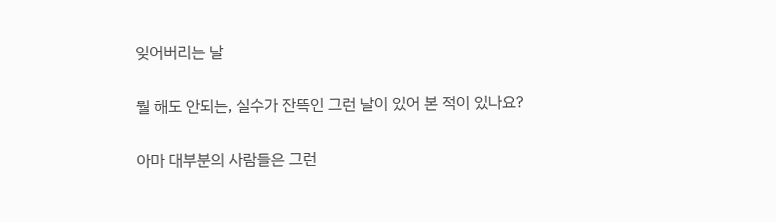잊어버리는 날

뭘 해도 안되는, 실수가 잔뜩인 그런 날이 있어 본 적이 있나요?

아마 대부분의 사람들은 그런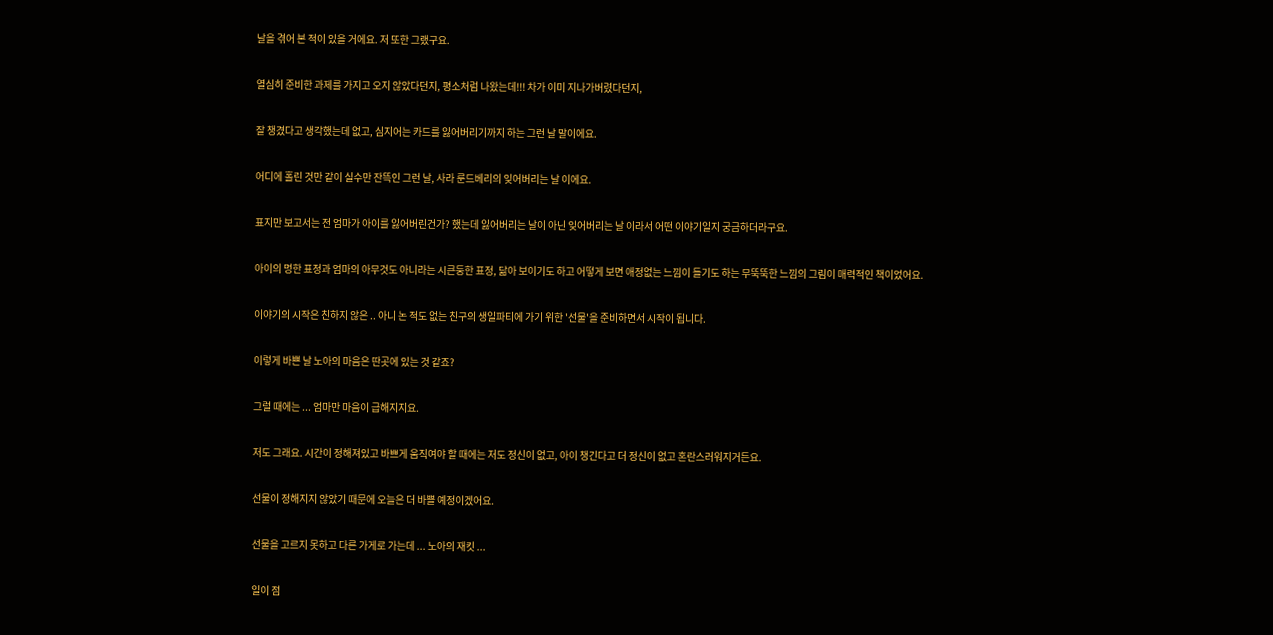날을 겪어 본 적이 있을 거에요. 저 또한 그랬구요.

열심히 준비한 과제를 가지고 오지 않았다던지, 평소처럼 나왔는데!!! 차가 이미 지나가버렸다던지,

잘 챙겼다고 생각했는데 없고, 심지어는 카드를 잃어버리기까지 하는 그런 날 말이에요.

어디에 홀린 것만 같이 실수만 잔뜩인 그런 날, 사라 룬드베리의 잊어버리는 날 이에요.

표지만 보고서는 전 엄마가 아이를 잃어버린건가? 했는데 잃어버리는 날이 아닌 잊어버리는 날 이라서 어떤 이야기일지 궁금하더라구요.

아이의 멍한 표정과 엄마의 아무것도 아니라는 시큰둥한 표정, 닮아 보이기도 하고 어떻게 보면 애정없는 느낌이 들기도 하는 무뚝뚝한 느낌의 그림이 매력적인 책이었어요.

이야기의 시작은 친하지 않은 .. 아니 논 적도 없는 친구의 생일파티에 가기 위한 '선물'을 준비하면서 시작이 됩니다.

이렇게 바쁜 날 노아의 마음은 딴곳에 있는 것 같죠?

그럴 때에는 ... 엄마만 마음이 급해지지요.

저도 그래요. 시간이 정해져있고 바쁘게 움직여야 할 때에는 저도 정신이 없고, 아이 챙긴다고 더 정신이 없고 혼란스러워지거든요.

선물이 정해지지 않았기 때문에 오늘은 더 바쁠 예정이겠어요.

선물을 고르지 못하고 다른 가게로 가는데 ... 노아의 재킷 ...

일이 점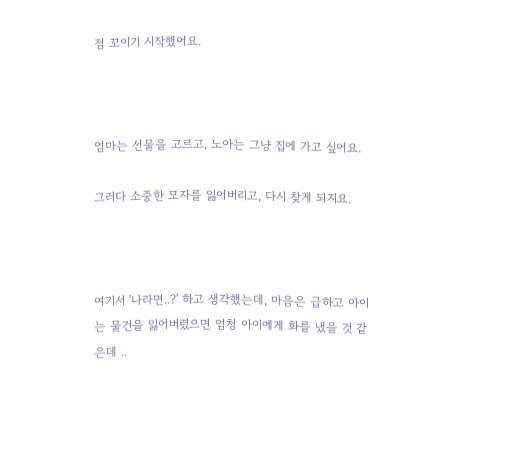점 꼬이기 시작했어요.



엄마는 선물을 고르고, 노아는 그냥 집에 가고 싶어요.

그러다 소중한 모자를 잃어버리고, 다시 찾게 되지요.



여기서 '나라면..?' 하고 생각했는데, 마음은 급하고 아이는 물건을 잃어버렸으면 엄청 아이에게 화를 냈을 것 같은데 ..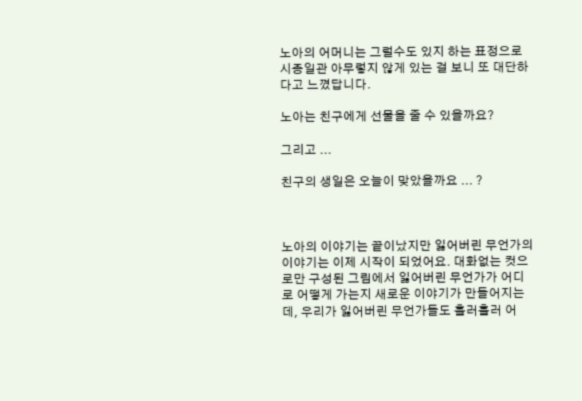노아의 어머니는 그럴수도 있지 하는 표정으로 시종일관 아무렇지 않게 있는 걸 보니 또 대단하다고 느꼈답니다.

노아는 친구에게 선물을 줄 수 있을까요?

그리고 ...

친구의 생일은 오늘이 맞았을까요 ... ?



노아의 이야기는 끝이났지만 잃어버린 무언가의 이야기는 이제 시작이 되었어요. 대화없는 컷으로만 구성된 그림에서 잃어버린 무언가가 어디로 어떻게 가는지 새로운 이야기가 만들어지는데, 우리가 잃어버린 무언가들도 흘러흘러 어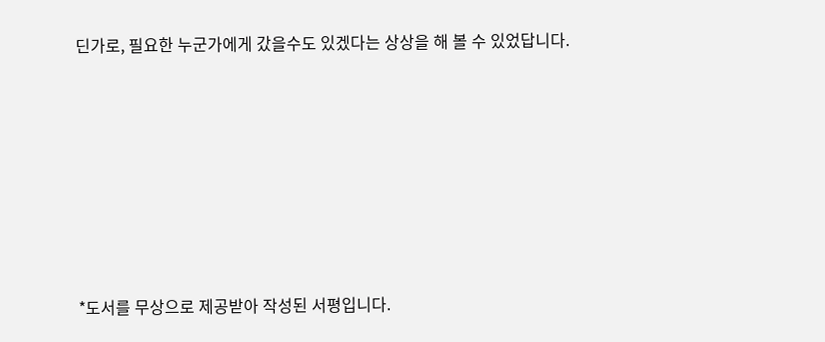딘가로, 필요한 누군가에게 갔을수도 있겠다는 상상을 해 볼 수 있었답니다.







*도서를 무상으로 제공받아 작성된 서평입니다.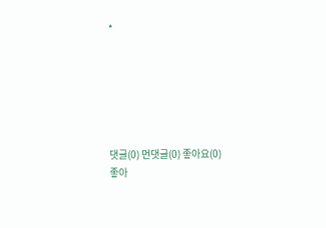*






댓글(0) 먼댓글(0) 좋아요(0)
좋아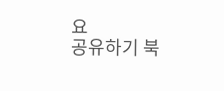요
공유하기 북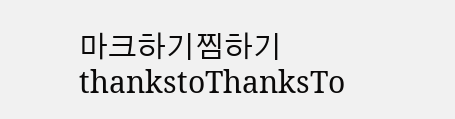마크하기찜하기 thankstoThanksTo